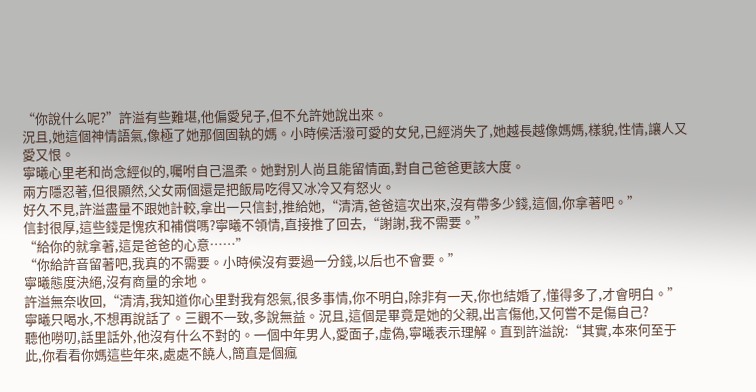“你說什么呢?”許溢有些難堪,他偏愛兒子,但不允許她說出來。
況且,她這個神情語氣,像極了她那個固執的媽。小時候活潑可愛的女兒,已經消失了,她越長越像媽媽,樣貌,性情,讓人又愛又恨。
寧曦心里老和尚念經似的,囑咐自己溫柔。她對別人尚且能留情面,對自己爸爸更該大度。
兩方隱忍著,但很顯然,父女兩個還是把飯局吃得又冰冷又有怒火。
好久不見,許溢盡量不跟她計較,拿出一只信封,推給她,“清清,爸爸這次出來,沒有帶多少錢,這個,你拿著吧。”
信封很厚,這些錢是愧疚和補償嗎?寧曦不領情,直接推了回去,“謝謝,我不需要。”
“給你的就拿著,這是爸爸的心意……”
“你給許音留著吧,我真的不需要。小時候沒有要過一分錢,以后也不會要。”
寧曦態度決絕,沒有商量的余地。
許溢無奈收回,“清清,我知道你心里對我有怨氣,很多事情,你不明白,除非有一天,你也結婚了,懂得多了,才會明白。”
寧曦只喝水,不想再說話了。三觀不一致,多說無益。況且,這個是畢竟是她的父親,出言傷他,又何嘗不是傷自己?
聽他嘮叨,話里話外,他沒有什么不對的。一個中年男人,愛面子,虛偽,寧曦表示理解。直到許溢說:“其實,本來何至于此,你看看你媽這些年來,處處不饒人,簡直是個瘋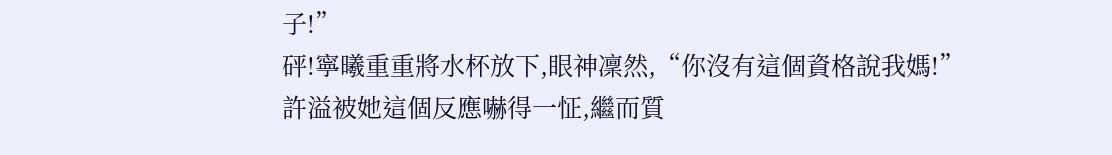子!”
砰!寧曦重重將水杯放下,眼神凜然,“你沒有這個資格說我媽!”
許溢被她這個反應嚇得一怔,繼而質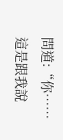問道:“你……這是跟我說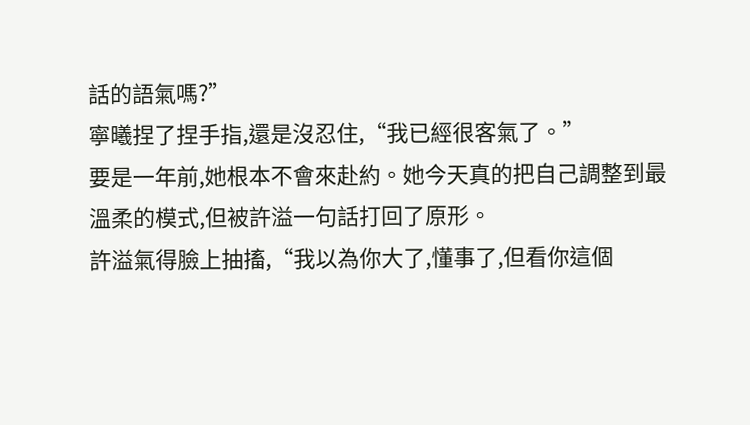話的語氣嗎?”
寧曦捏了捏手指,還是沒忍住,“我已經很客氣了。”
要是一年前,她根本不會來赴約。她今天真的把自己調整到最溫柔的模式,但被許溢一句話打回了原形。
許溢氣得臉上抽搐,“我以為你大了,懂事了,但看你這個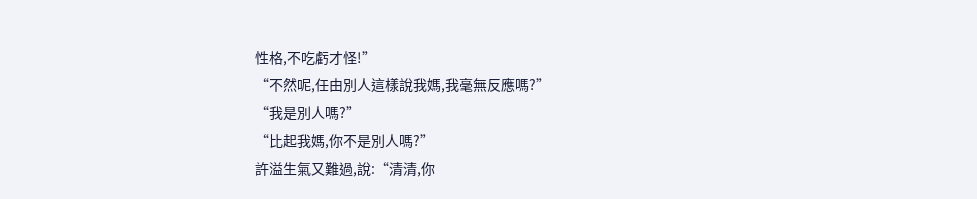性格,不吃虧才怪!”
“不然呢,任由別人這樣說我媽,我毫無反應嗎?”
“我是別人嗎?”
“比起我媽,你不是別人嗎?”
許溢生氣又難過,說:“清清,你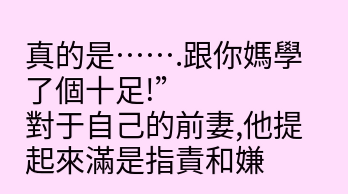真的是…….跟你媽學了個十足!”
對于自己的前妻,他提起來滿是指責和嫌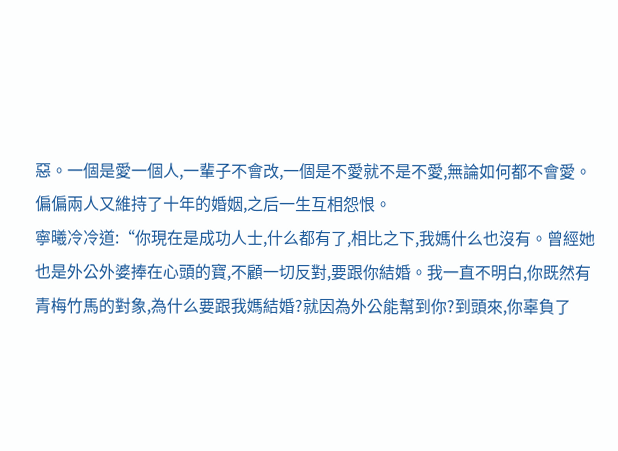惡。一個是愛一個人,一輩子不會改,一個是不愛就不是不愛,無論如何都不會愛。偏偏兩人又維持了十年的婚姻,之后一生互相怨恨。
寧曦冷冷道:“你現在是成功人士,什么都有了,相比之下,我媽什么也沒有。曾經她也是外公外婆捧在心頭的寶,不顧一切反對,要跟你結婚。我一直不明白,你既然有青梅竹馬的對象,為什么要跟我媽結婚?就因為外公能幫到你?到頭來,你辜負了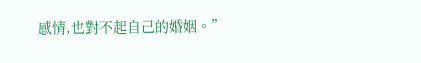感情,也對不起自己的婚姻。”